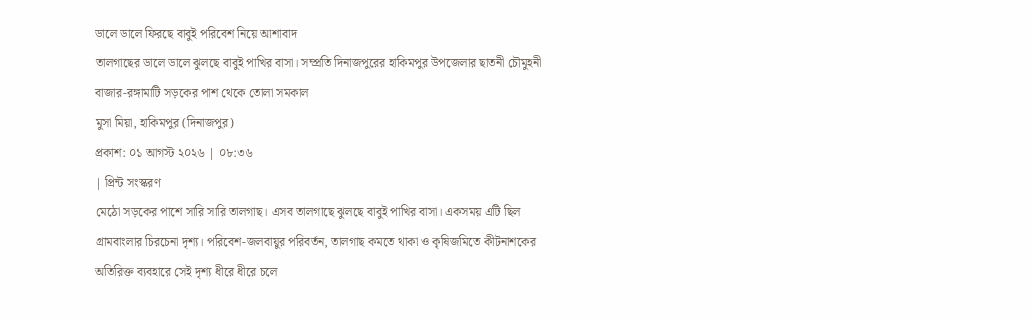ডালে ডালে ফিরছে বাবুই পরিবেশ নিয়ে আশাবাদ
তালগাছের ডালে ডালে ঝুলছে বাবুই পাখির বাসা। সম্প্রতি দিনাজপুরের হাকিমপুর উপজেলার ছাতনী চৌমুহনী বাজার-রঙ্গামাটি সড়কের পাশ থেকে তোলা সমকাল
মুসা মিয়া, হাকিমপুর (দিনাজপুর)
প্রকাশ: ০১ আগস্ট ২০২৬ | ০৮:৩৬
| প্রিন্ট সংস্করণ
মেঠো সড়কের পাশে সারি সারি তালগাছ। এসব তালগাছে ঝুলছে বাবুই পাখির বাসা। একসময় এটি ছিল গ্রামবাংলার চিরচেনা দৃশ্য। পরিবেশ-জলবায়ুর পরিবর্তন, তালগাছ কমতে থাকা ও কৃষিজমিতে কীটনাশকের অতিরিক্ত ব্যবহারে সেই দৃশ্য ধীরে ধীরে চলে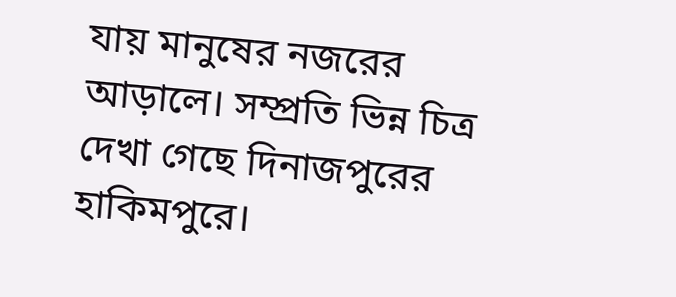যায় মানুষের নজরের আড়ালে। সম্প্রতি ভিন্ন চিত্র দেখা গেছে দিনাজপুরের হাকিমপুরে।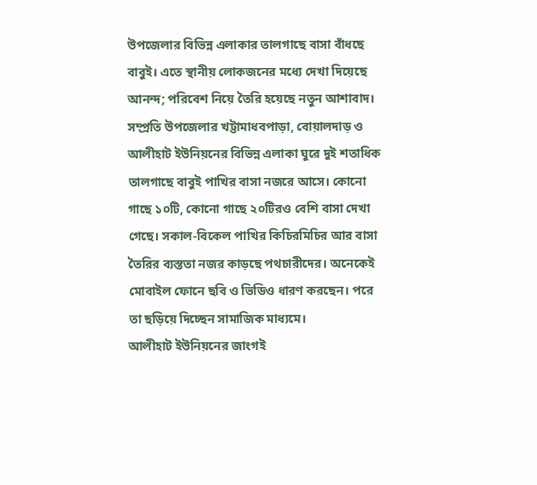উপজেলার বিভিন্ন এলাকার তালগাছে বাসা বাঁধছে বাবুই। এতে স্থানীয় লোকজনের মধ্যে দেখা দিয়েছে আনন্দ; পরিবেশ নিয়ে তৈরি হয়েছে নতুন আশাবাদ।
সম্প্রতি উপজেলার খট্টামাধবপাড়া, বোয়ালদাড় ও আলীহাট ইউনিয়নের বিভিন্ন এলাকা ঘুরে দুই শতাধিক তালগাছে বাবুই পাখির বাসা নজরে আসে। কোনো গাছে ১০টি, কোনো গাছে ২০টিরও বেশি বাসা দেখা গেছে। সকাল-বিকেল পাখির কিচিরমিচির আর বাসা তৈরির ব্যস্ততা নজর কাড়ছে পথচারীদের। অনেকেই মোবাইল ফোনে ছবি ও ভিডিও ধারণ করছেন। পরে তা ছড়িয়ে দিচ্ছেন সামাজিক মাধ্যমে।
আলীহাট ইউনিয়নের জাংগই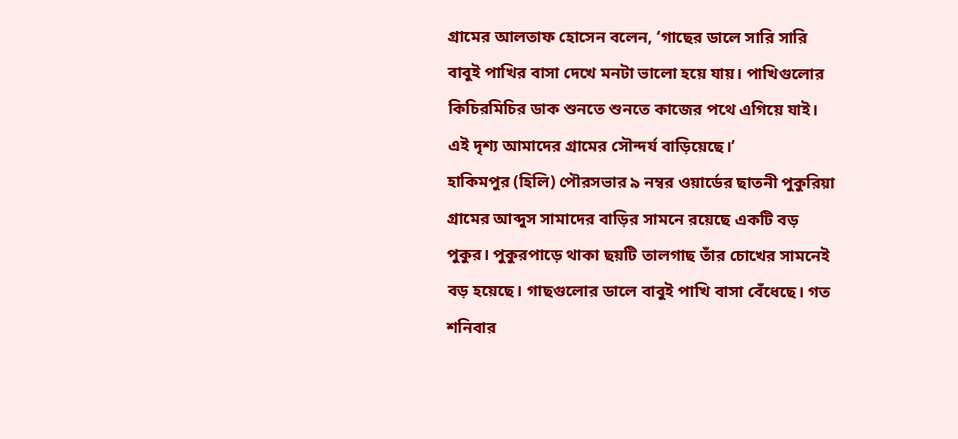গ্রামের আলতাফ হোসেন বলেন, ‘গাছের ডালে সারি সারি বাবুই পাখির বাসা দেখে মনটা ভালো হয়ে যায়। পাখিগুলোর কিচিরমিচির ডাক শুনতে শুনতে কাজের পথে এগিয়ে যাই। এই দৃশ্য আমাদের গ্রামের সৌন্দর্য বাড়িয়েছে।’
হাকিমপুর (হিলি) পৌরসভার ৯ নম্বর ওয়ার্ডের ছাতনী পুকুরিয়া গ্রামের আব্দুস সামাদের বাড়ির সামনে রয়েছে একটি বড় পুকুর। পুকুরপাড়ে থাকা ছয়টি তালগাছ তাঁর চোখের সামনেই বড় হয়েছে। গাছগুলোর ডালে বাবুই পাখি বাসা বেঁধেছে। গত শনিবার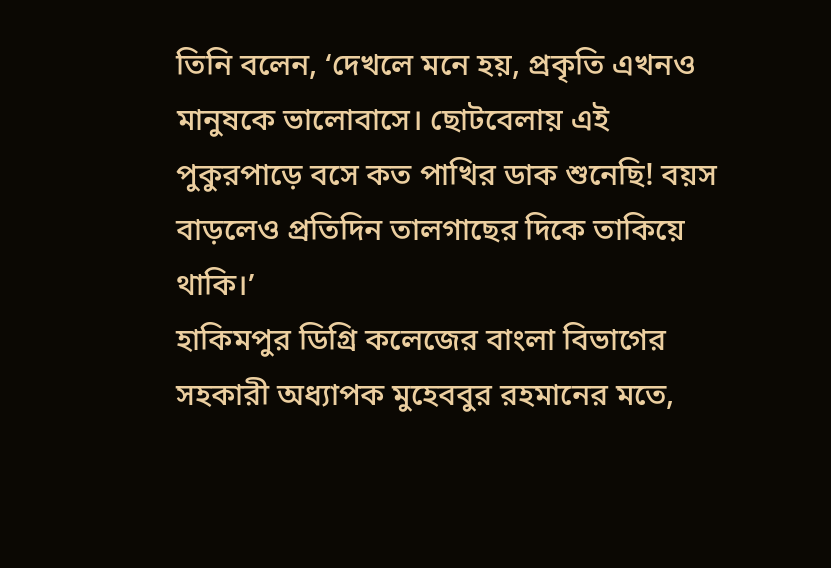তিনি বলেন, ‘দেখলে মনে হয়, প্রকৃতি এখনও মানুষকে ভালোবাসে। ছোটবেলায় এই পুকুরপাড়ে বসে কত পাখির ডাক শুনেছি! বয়স বাড়লেও প্রতিদিন তালগাছের দিকে তাকিয়ে থাকি।’
হাকিমপুর ডিগ্রি কলেজের বাংলা বিভাগের সহকারী অধ্যাপক মুহেববুর রহমানের মতে,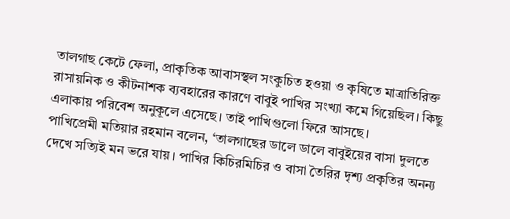তালগাছ কেটে ফেলা, প্রাকৃতিক আবাসস্থল সংকুচিত হওয়া ও কৃষিতে মাত্রাতিরিক্ত রাসায়নিক ও কীটনাশক ব্যবহারের কারণে বাবুই পাখির সংখ্যা কমে গিয়েছিল। কিছু এলাকায় পরিবেশ অনুকূলে এসেছে। তাই পাখিগুলো ফিরে আসছে।
পাখিপ্রেমী মতিয়ার রহমান বলেন, ‘তালগাছের ডালে ডালে বাবুইয়ের বাসা দুলতে দেখে সত্যিই মন ভরে যায়। পাখির কিচিরমিচির ও বাসা তৈরির দৃশ্য প্রকৃতির অনন্য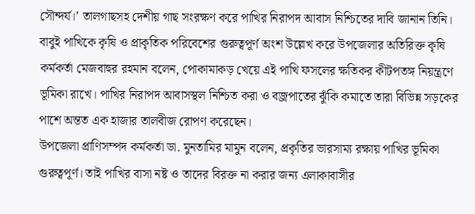সৌন্দর্য।’ তালগাছসহ দেশীয় গাছ সংরক্ষণ করে পাখির নিরাপদ আবাস নিশ্চিতের দাবি জানান তিনি।
বাবুই পাখিকে কৃষি ও প্রাকৃতিক পরিবেশের গুরুত্বপূর্ণ অংশ উল্লেখ করে উপজেলার অতিরিক্ত কৃষি কর্মকর্তা মেজবাহুর রহমান বলেন, পোকামাকড় খেয়ে এই পাখি ফসলের ক্ষতিকর কীটপতঙ্গ নিয়ন্ত্রণে ভূমিকা রাখে। পাখির নিরাপদ আবাসস্থল নিশ্চিত করা ও বজ্রপাতের ঝুঁকি কমাতে তারা বিভিন্ন সড়কের পাশে অন্তত এক হাজার তালবীজ রোপণ করেছেন।
উপজেলা প্রাণিসম্পদ কর্মকর্তা ডা. মুনতামির মামুন বলেন, প্রকৃতির ভারসাম্য রক্ষায় পাখির ভূমিকা গুরুত্বপূর্ণ। তাই পাখির বাসা নষ্ট ও তাদের বিরক্ত না করার জন্য এলাকাবাসীর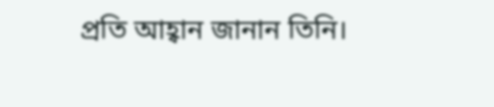প্রতি আহ্বান জানান তিনি।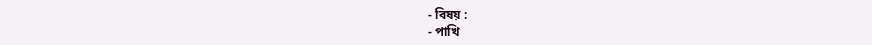- বিষয় :
- পাখি